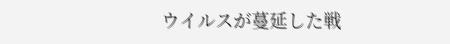ウイルスが蔓延した戦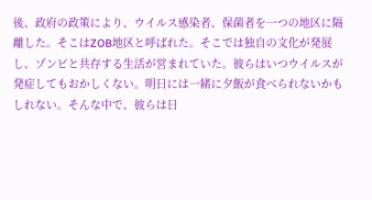後、政府の政策により、ウイルス感染者、保菌者を一つの地区に隔離した。そこはZOB地区と呼ばれた。そこでは独自の文化が発展し、ゾンビと共存する生活が営まれていた。彼らはいつウイルスが発症してもおかしくない。明日には一緒に夕飯が食べられないかもしれない。そんな中で、彼らは日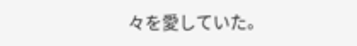々を愛していた。